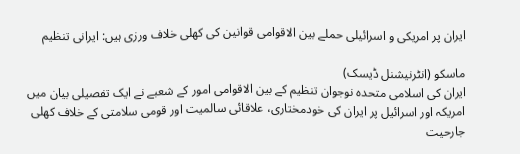ایران پر امریکی و اسرائیلی حملے بین الاقوامی قوانین کی کھلی خلاف ورزی ہیں: ایرانی تنظیم

ماسکو (انٹرنیشنل ڈیسک)
ایران کی اسلامی متحدہ نوجوان تنظیم کے بین الاقوامی امور کے شعبے نے ایک تفصیلی بیان میں امریکہ اور اسرائیل پر ایران کی خودمختاری، علاقائی سالمیت اور قومی سلامتی کے خلاف کھلی جارحیت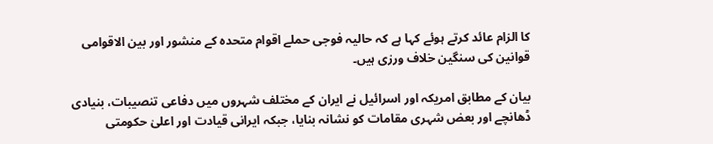کا الزام عائد کرتے ہوئے کہا ہے کہ حالیہ فوجی حملے اقوام متحدہ کے منشور اور بین الاقوامی قوانین کی سنگین خلاف ورزی ہیں۔

بیان کے مطابق امریکہ اور اسرائیل نے ایران کے مختلف شہروں میں دفاعی تنصیبات، بنیادی ڈھانچے اور بعض شہری مقامات کو نشانہ بنایا، جبکہ ایرانی قیادت اور اعلیٰ حکومتی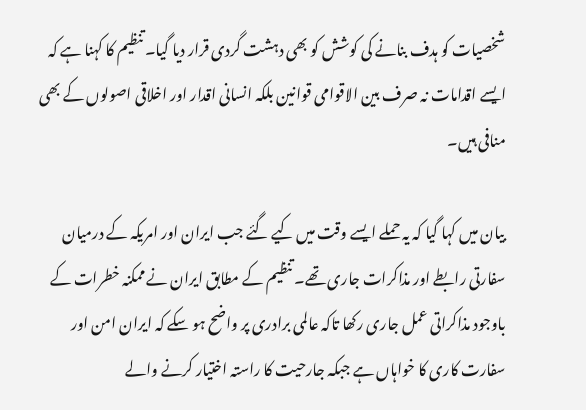شخصیات کو ہدف بنانے کی کوشش کو بھی دہشت گردی قرار دیا گیا۔ تنظیم کا کہنا ہے کہ ایسے اقدامات نہ صرف بین الاقوامی قوانین بلکہ انسانی اقدار اور اخلاقی اصولوں کے بھی منافی ہیں۔

بیان میں کہا گیا کہ یہ حملے ایسے وقت میں کیے گئے جب ایران اور امریکہ کے درمیان سفارتی رابطے اور مذاکرات جاری تھے۔ تنظیم کے مطابق ایران نے ممکنہ خطرات کے باوجود مذاکراتی عمل جاری رکھا تاکہ عالمی برادری پر واضح ہو سکے کہ ایران امن اور سفارت کاری کا خواہاں ہے جبکہ جارحیت کا راستہ اختیار کرنے والے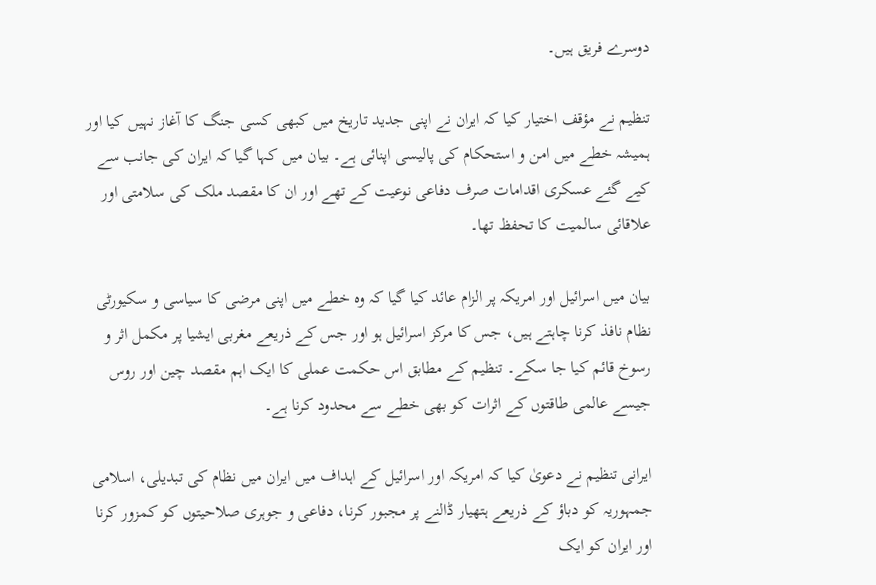دوسرے فریق ہیں۔

تنظیم نے مؤقف اختیار کیا کہ ایران نے اپنی جدید تاریخ میں کبھی کسی جنگ کا آغاز نہیں کیا اور ہمیشہ خطے میں امن و استحکام کی پالیسی اپنائی ہے۔ بیان میں کہا گیا کہ ایران کی جانب سے کیے گئے عسکری اقدامات صرف دفاعی نوعیت کے تھے اور ان کا مقصد ملک کی سلامتی اور علاقائی سالمیت کا تحفظ تھا۔

بیان میں اسرائیل اور امریکہ پر الزام عائد کیا گیا کہ وہ خطے میں اپنی مرضی کا سیاسی و سکیورٹی نظام نافذ کرنا چاہتے ہیں، جس کا مرکز اسرائیل ہو اور جس کے ذریعے مغربی ایشیا پر مکمل اثر و رسوخ قائم کیا جا سکے۔ تنظیم کے مطابق اس حکمت عملی کا ایک اہم مقصد چین اور روس جیسے عالمی طاقتوں کے اثرات کو بھی خطے سے محدود کرنا ہے۔

ایرانی تنظیم نے دعویٰ کیا کہ امریکہ اور اسرائیل کے اہداف میں ایران میں نظام کی تبدیلی، اسلامی جمہوریہ کو دباؤ کے ذریعے ہتھیار ڈالنے پر مجبور کرنا، دفاعی و جوہری صلاحیتوں کو کمزور کرنا اور ایران کو ایک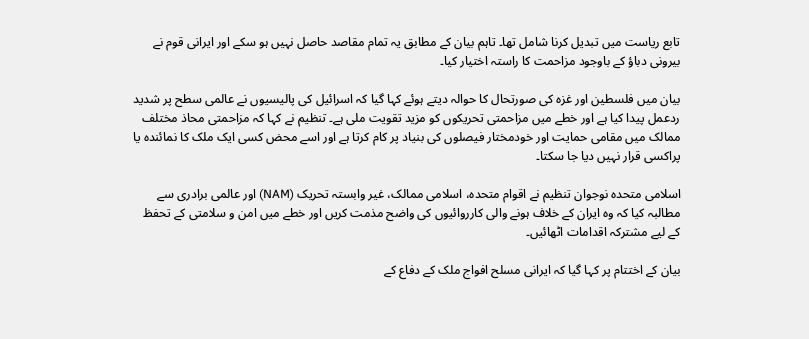تابع ریاست میں تبدیل کرنا شامل تھا۔ تاہم بیان کے مطابق یہ تمام مقاصد حاصل نہیں ہو سکے اور ایرانی قوم نے بیرونی دباؤ کے باوجود مزاحمت کا راستہ اختیار کیا۔

بیان میں فلسطین اور غزہ کی صورتحال کا حوالہ دیتے ہوئے کہا گیا کہ اسرائیل کی پالیسیوں نے عالمی سطح پر شدید ردعمل پیدا کیا ہے اور خطے میں مزاحمتی تحریکوں کو مزید تقویت ملی ہے۔ تنظیم نے کہا کہ مزاحمتی محاذ مختلف ممالک میں مقامی حمایت اور خودمختار فیصلوں کی بنیاد پر کام کرتا ہے اور اسے محض کسی ایک ملک کا نمائندہ یا پراکسی قرار نہیں دیا جا سکتا۔

اسلامی متحدہ نوجوان تنظیم نے اقوام متحدہ، اسلامی ممالک، غیر وابستہ تحریک (NAM) اور عالمی برادری سے مطالبہ کیا کہ وہ ایران کے خلاف ہونے والی کارروائیوں کی واضح مذمت کریں اور خطے میں امن و سلامتی کے تحفظ کے لیے مشترکہ اقدامات اٹھائیں۔

بیان کے اختتام پر کہا گیا کہ ایرانی مسلح افواج ملک کے دفاع کے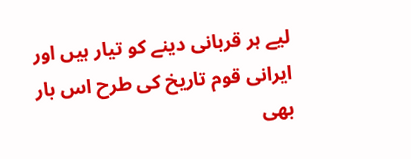لیے ہر قربانی دینے کو تیار ہیں اور ایرانی قوم تاریخ کی طرح اس بار بھی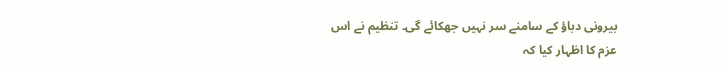بیرونی دباؤ کے سامنے سر نہیں جھکائے گی۔ تنظیم نے اس عزم کا اظہار کیا کہ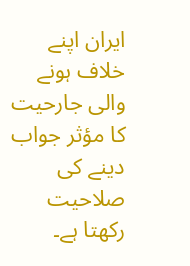ایران اپنے خلاف ہونے والی جارحیت کا مؤثر جواب دینے کی صلاحیت رکھتا ہے۔